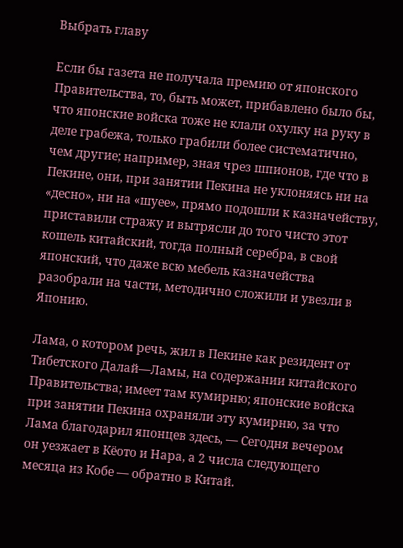Выбрать главу

Если бы газета не получала премию от японского Правительства, то, быть может, прибавлено было бы, что японские войска тоже не клали охулку на руку в деле грабежа, только грабили более систематично, чем другие; например, зная чрез шпионов, где что в Пекине, они, при занятии Пекина не уклоняясь ни на «десно», ни на «шуее», прямо подошли к казначейству, приставили стражу и вытрясли до того чисто этот кошель китайский, тогда полный серебра, в свой японский, что даже всю мебель казначейства разобрали на части, методично сложили и увезли в Японию.

Лама, о котором речь, жил в Пекине как резидент от Тибетского Далай—Ламы, на содержании китайского Правительства; имеет там кумирню; японские войска при занятии Пекина охраняли эту кумирню, за что Лама благодарил японцев здесь, — Сегодня вечером он уезжает в Кёото и Нара, а 2 числа следующего месяца из Кобе — обратно в Китай.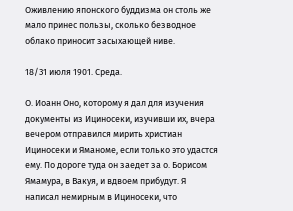Оживлению японского буддизма он столь же мало принес пользы, сколько безводное облако приносит засыхающей ниве.

18/31 июля 1901. Среда.

О. Иоанн Оно, которому я дал для изучения документы из Ициносеки, изучивши их, вчера вечером отправился мирить христиан Ициносеки и Яманоме, если только это удастся ему. По дороге туда он заедет за о. Борисом Ямамура, в Вакуя, и вдвоем прибудут. Я написал немирным в Ициносеки, что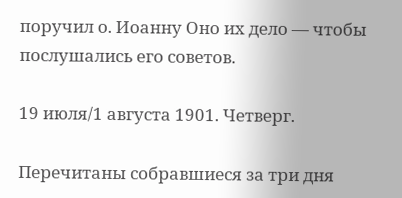поручил о. Иоанну Оно их дело — чтобы послушались его советов.

19 июля/1 августа 1901. Четверг.

Перечитаны собравшиеся за три дня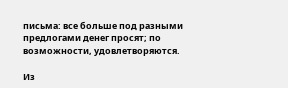письма: все больше под разными предлогами денег просят; по возможности, удовлетворяются.

Из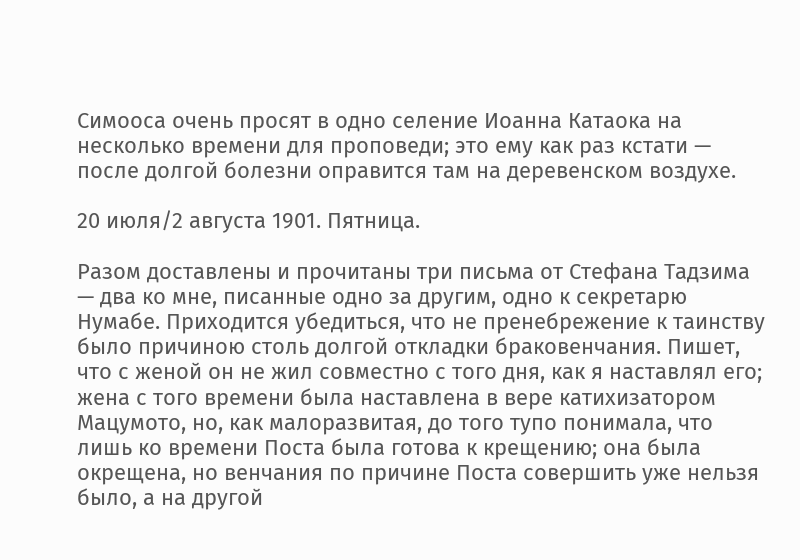Симооса очень просят в одно селение Иоанна Катаока на несколько времени для проповеди; это ему как раз кстати — после долгой болезни оправится там на деревенском воздухе.

20 июля/2 августа 1901. Пятница.

Разом доставлены и прочитаны три письма от Стефана Тадзима — два ко мне, писанные одно за другим, одно к секретарю Нумабе. Приходится убедиться, что не пренебрежение к таинству было причиною столь долгой откладки браковенчания. Пишет, что с женой он не жил совместно с того дня, как я наставлял его; жена с того времени была наставлена в вере катихизатором Мацумото, но, как малоразвитая, до того тупо понимала, что лишь ко времени Поста была готова к крещению; она была окрещена, но венчания по причине Поста совершить уже нельзя было, а на другой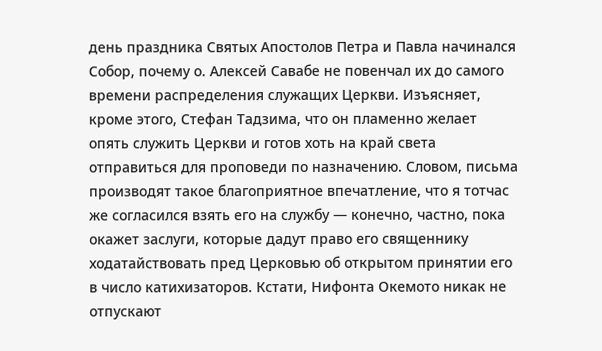день праздника Святых Апостолов Петра и Павла начинался Собор, почему о. Алексей Савабе не повенчал их до самого времени распределения служащих Церкви. Изъясняет, кроме этого, Стефан Тадзима, что он пламенно желает опять служить Церкви и готов хоть на край света отправиться для проповеди по назначению. Словом, письма производят такое благоприятное впечатление, что я тотчас же согласился взять его на службу — конечно, частно, пока окажет заслуги, которые дадут право его священнику ходатайствовать пред Церковью об открытом принятии его в число катихизаторов. Кстати, Нифонта Окемото никак не отпускают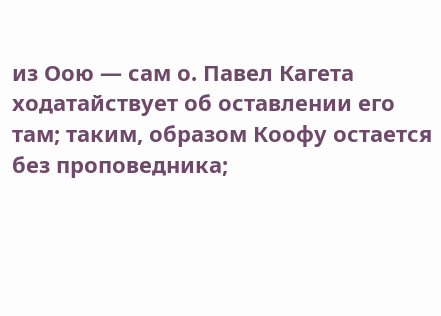из Оою — сам о. Павел Кагета ходатайствует об оставлении его там; таким, образом Коофу остается без проповедника;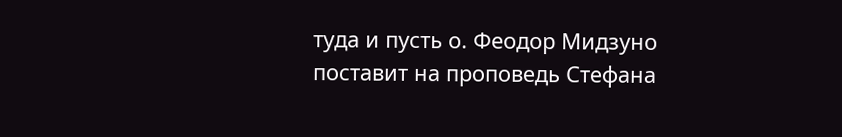туда и пусть о. Феодор Мидзуно поставит на проповедь Стефана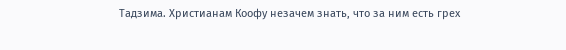Тадзима. Христианам Коофу незачем знать, что за ним есть грех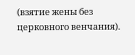(взятие жены без церковного венчания).